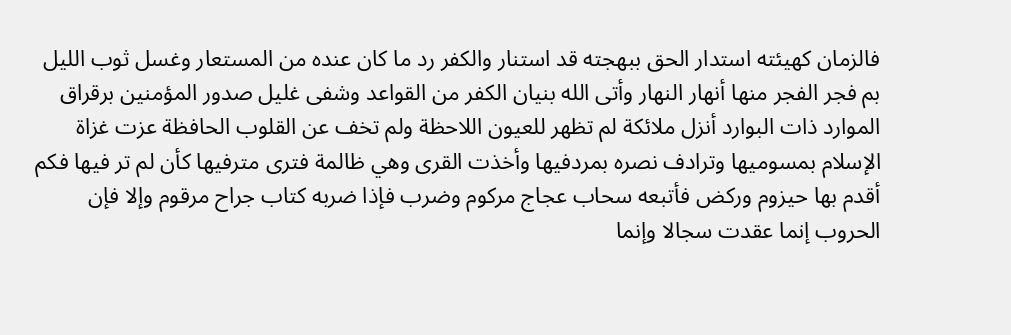فالزمان كهيئته استدار الحق ببهجته قد استنار والكفر رد ما كان عنده من المستعار وغسل ثوب الليل بم فجر الفجر منها أنهار النهار وأتى الله بنيان الكفر من القواعد وشفى غليل صدور المؤمنين برقراق الموارد ذات البوارد أنزل ملائكة لم تظهر للعيون اللاحظة ولم تخف عن القلوب الحافظة عزت غزاة الإسلام بمسوميها وترادف نصره بمردفيها وأخذت القرى وهي ظالمة فترى مترفيها كأن لم تر فيها فكم أقدم بها حيزوم وركض فأتبعه سحاب عجاج مركوم وضرب فإذا ضربه كتاب جراح مرقوم وإلا فإن الحروب إنما عقدت سجالا وإنما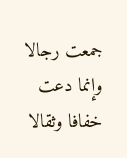جمعت رجالا وإنما دعت خفافا وثقالا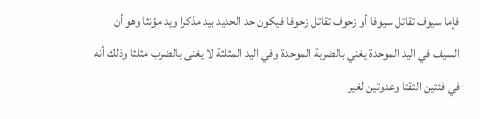فإما سيوف تقاتل سيوفا أو زحوف تقاتل زحوفا فيكون حد الحديد بيد مذكرا ويد مؤنثا وهو أن السيف في اليد الموحدة يغني بالضربة الموحدة وفي اليد المثلثة لا يغنى بالضرب مثلثا وذلك أنه في فئتين التقتا وعدوتين لغير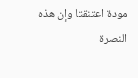مودة اعتنقتا وإن هذه النصرة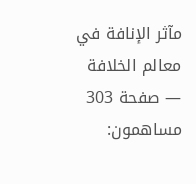مآثر الإنافة في معالم الخلافة — صفحة 303
مساهمون: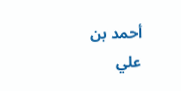أحمد بن علي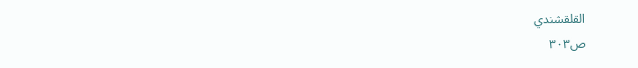القلقشندي
ص٣٠٣